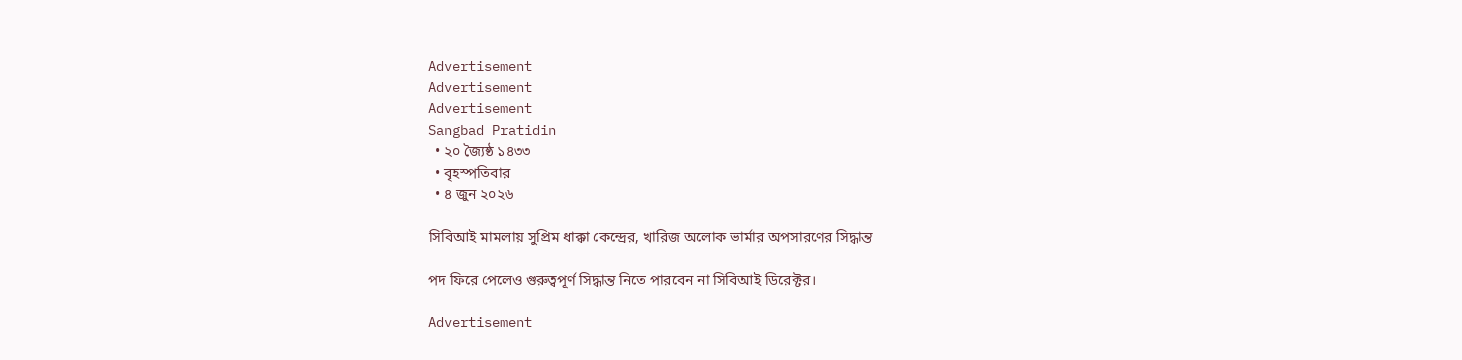Advertisement
Advertisement
Advertisement
Sangbad Pratidin
  • ২০ জ্যৈষ্ঠ ১৪৩৩
  • বৃহস্পতিবার
  • ৪ জুন ২০২৬

সিবিআই মামলায় সুপ্রিম ধাক্কা কেন্দ্রের, খারিজ অলোক ভার্মার অপসারণের সিদ্ধান্ত

পদ ফিরে পেলেও গুরুত্বপূর্ণ সিদ্ধান্ত নিতে পারবেন না সিবিআই ডিরেক্টর।

Advertisement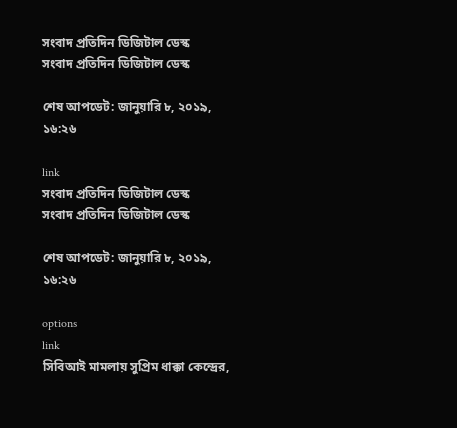সংবাদ প্রতিদিন ডিজিটাল ডেস্ক
সংবাদ প্রতিদিন ডিজিটাল ডেস্ক

শেষ আপডেট: জানুয়ারি ৮, ২০১৯, ১৬:২৬

link
সংবাদ প্রতিদিন ডিজিটাল ডেস্ক
সংবাদ প্রতিদিন ডিজিটাল ডেস্ক

শেষ আপডেট: জানুয়ারি ৮, ২০১৯, ১৬:২৬

options
link
সিবিআই মামলায় সুপ্রিম ধাক্কা কেন্দ্রের,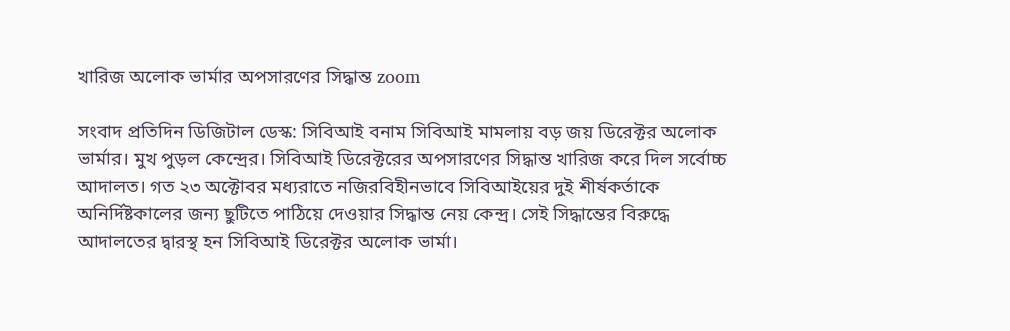খারিজ অলোক ভার্মার অপসারণের সিদ্ধান্ত zoom

সংবাদ প্রতিদিন ডিজিটাল ডেস্ক: সিবিআই বনাম সিবিআই মামলায় বড় জয় ডিরেক্টর অলোক ভার্মার। মুখ পুড়ল কেন্দ্রের। সিবিআই ডিরেক্টরের অপসারণের সিদ্ধান্ত খারিজ করে দিল সর্বোচ্চ আদালত। গত ২৩ অক্টোবর মধ্যরাতে নজিরবিহীনভাবে সিবিআইয়ের দুই শীর্ষকর্তাকে অনির্দিষ্টকালের জন্য ছুটিতে পাঠিয়ে দেওয়ার সিদ্ধান্ত নেয় কেন্দ্র। সেই সিদ্ধান্তের বিরুদ্ধে আদালতের দ্বারস্থ হন সিবিআই ডিরেক্টর অলোক ভার্মা।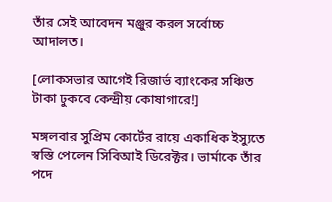তাঁর সেই আবেদন মঞ্জুর করল সর্বোচ্চ আদালত।

[লোকসভার আগেই রিজার্ভ ব্যাংকের সঞ্চিত টাকা ঢুকবে কেন্দ্রীয় কোষাগারে!]

মঙ্গলবার সুপ্রিম কোর্টের রায়ে একাধিক ইস্যুতে স্বস্তি পেলেন সিবিআই ডিরেক্টর। ভার্মাকে তাঁর পদে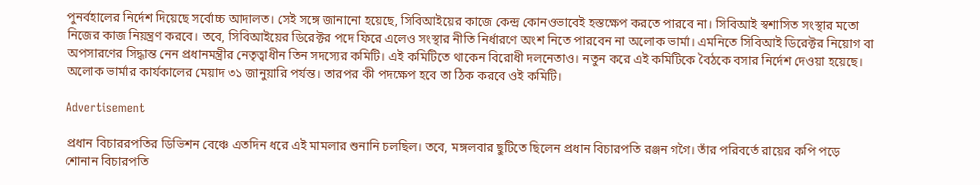পুনর্বহালের নির্দেশ দিয়েছে সর্বোচ্চ আদালত। সেই সঙ্গে জানানো হয়েছে, সিবিআইয়ের কাজে কেন্দ্র কোনওভাবেই হস্তক্ষেপ করতে পারবে না। সিবিআই স্বশাসিত সংস্থার মতো নিজের কাজ নিয়ন্ত্রণ করবে। তবে, সিবিআইয়ের ডিরেক্টর পদে ফিরে এলেও সংস্থার নীতি নির্ধারণে অংশ নিতে পারবেন না অলোক ভার্মা। এমনিতে সিবিআই ডিরেক্টর নিয়োগ বা অপসারণের সিদ্ধান্ত নেন প্রধানমন্ত্রীর নেতৃত্বাধীন তিন সদস্যের কমিটি। এই কমিটিতে থাকেন বিরোধী দলনেতাও। নতুন করে এই কমিটিকে বৈঠকে বসার নির্দেশ দেওয়া হয়েছে। অলোক ভার্মার কার্যকালের মেয়াদ ৩১ জানুয়ারি পর্যন্ত। তারপর কী পদক্ষেপ হবে তা ঠিক করবে ওই কমিটি।

Advertisement

প্রধান বিচাররপতির ডিভিশন বেঞ্চে এতদিন ধরে এই মামলার শুনানি চলছিল। তবে, মঙ্গলবার ছুটিতে ছিলেন প্রধান বিচারপতি রঞ্জন গগৈ। তাঁর পরিবর্তে রায়ের কপি পড়ে শোনান বিচারপতি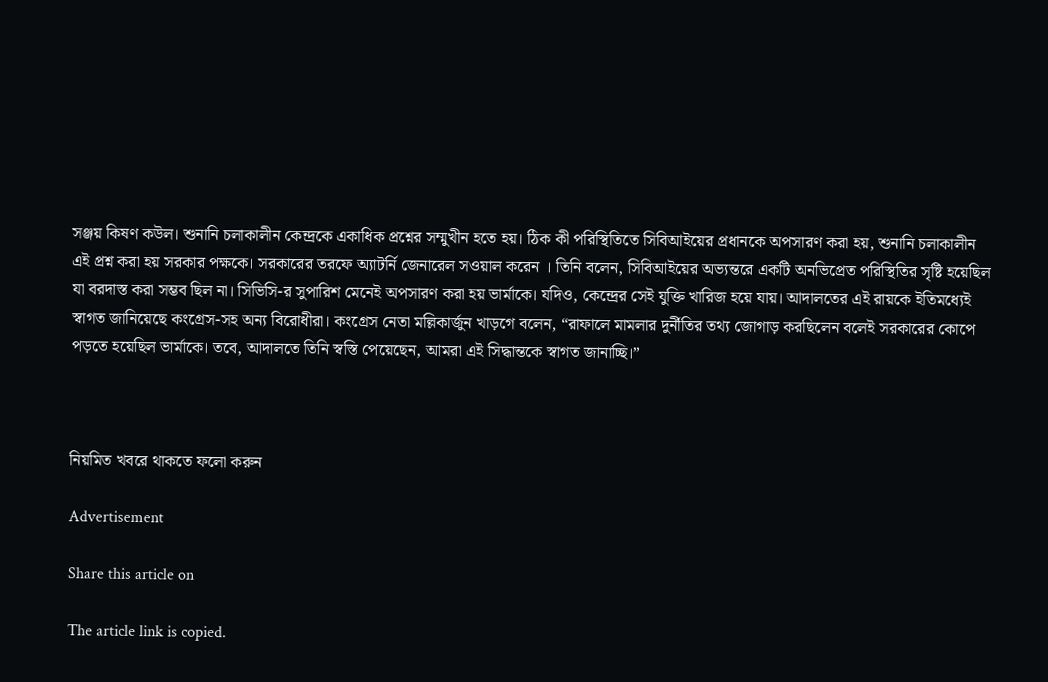সঞ্জয় কিষণ কউল। শুনানি চলাকালীন কেন্দ্রকে একাধিক প্রশ্নের সম্মুখীন হতে হয়। ঠিক কী পরিস্থিতিতে সিবিআইয়ের প্রধানকে অপসারণ করা হয়, শুনানি চলাকালীন এই প্রশ্ন করা হয় সরকার পক্ষকে। সরকারের তরফে অ্যাটর্নি জেনারেল সওয়াল করেন । তিনি বলেন, সিবিআইয়ের অভ্যন্তরে একটি অনভিপ্রেত পরিস্থিতির সৃষ্টি হয়েছিল যা বরদাস্ত করা সম্ভব ছিল না। সিভিসি-র সুপারিশ মেনেই অপসারণ করা হয় ভার্মাকে। যদিও, কেন্দ্রের সেই যুক্তি খারিজ হয়ে যায়। আদালতের এই রায়কে ইতিমধ্যেই স্বাগত জানিয়েছে কংগ্রেস-সহ অন্য বিরোধীরা। কংগ্রেস নেতা মল্লিকার্জুন খাড়গে বলেন, “রাফালে মামলার দুর্নীতির তথ্য জোগাড় করছিলেন বলেই সরকারের কোপে পড়তে হয়েছিল ভার্মাকে। তবে, আদালতে তিনি স্বস্তি পেয়েছেন, আমরা এই সিদ্ধান্তকে স্বাগত জানাচ্ছি।”



নিয়মিত খবরে থাকতে ফলো করুন

Advertisement

Share this article on

The article link is copied.